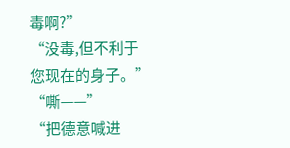毒啊?”
“没毒,但不利于您现在的身子。”
“嘶——”
“把德意喊进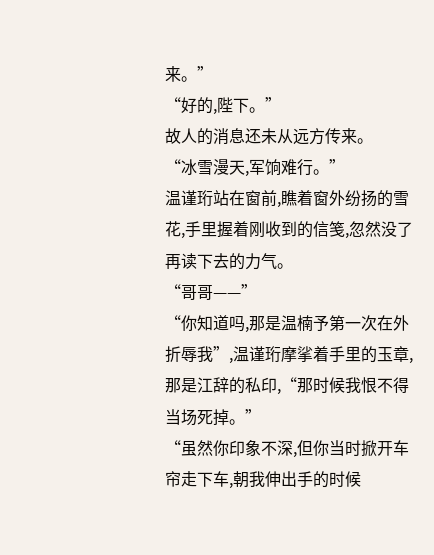来。”
“好的,陛下。”
故人的消息还未从远方传来。
“冰雪漫天,军饷难行。”
温谨珩站在窗前,瞧着窗外纷扬的雪花,手里握着刚收到的信笺,忽然没了再读下去的力气。
“哥哥——”
“你知道吗,那是温楠予第一次在外折辱我”,温谨珩摩挲着手里的玉章,那是江辞的私印,“那时候我恨不得当场死掉。”
“虽然你印象不深,但你当时掀开车帘走下车,朝我伸出手的时候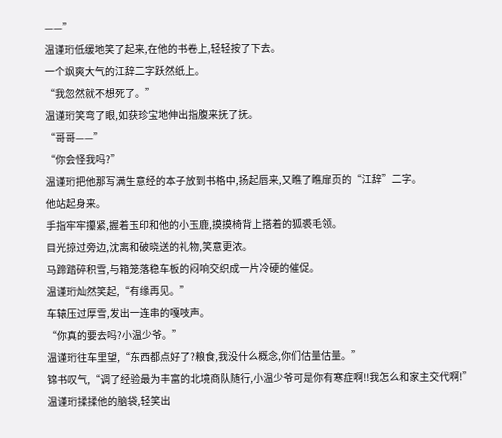——”
温谨珩低缓地笑了起来,在他的书卷上,轻轻按了下去。
一个飒爽大气的江辞二字跃然纸上。
“我忽然就不想死了。”
温谨珩笑弯了眼,如获珍宝地伸出指腹来抚了抚。
“哥哥——”
“你会怪我吗?”
温谨珩把他那写满生意经的本子放到书格中,扬起唇来,又瞧了瞧扉页的“江辞”二字。
他站起身来。
手指牢牢攥紧,握着玉印和他的小玉鹿,摸摸椅背上搭着的狐裘毛领。
目光掠过旁边,沈离和破晓送的礼物,笑意更浓。
马蹄踏碎积雪,与箱笼落稳车板的闷响交织成一片冷硬的催促。
温谨珩灿然笑起,“有缘再见。”
车辕压过厚雪,发出一连串的嘎吱声。
“你真的要去吗?小温少爷。”
温谨珩往车里望,“东西都点好了?粮食,我没什么概念,你们估量估量。”
锦书叹气,“调了经验最为丰富的北境商队随行,小温少爷可是你有寒症啊!!我怎么和家主交代啊!”
温谨珩揉揉他的脑袋,轻笑出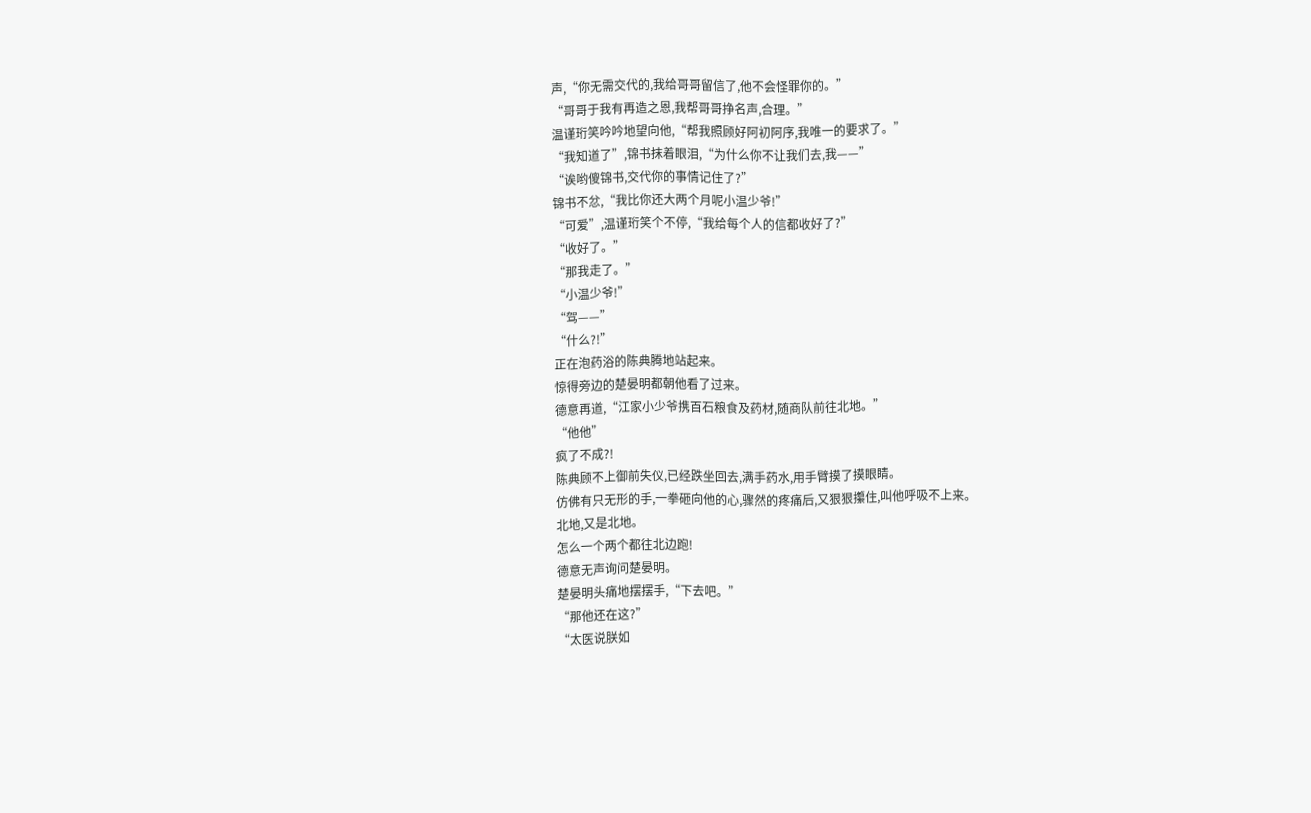声,“你无需交代的,我给哥哥留信了,他不会怪罪你的。”
“哥哥于我有再造之恩,我帮哥哥挣名声,合理。”
温谨珩笑吟吟地望向他,“帮我照顾好阿初阿序,我唯一的要求了。”
“我知道了”,锦书抹着眼泪,“为什么你不让我们去,我——”
“诶哟傻锦书,交代你的事情记住了?”
锦书不忿,“我比你还大两个月呢小温少爷!”
“可爱”,温谨珩笑个不停,“我给每个人的信都收好了?”
“收好了。”
“那我走了。”
“小温少爷!”
“驾——”
“什么?!”
正在泡药浴的陈典腾地站起来。
惊得旁边的楚晏明都朝他看了过来。
德意再道,“江家小少爷携百石粮食及药材,随商队前往北地。”
“他他”
疯了不成?!
陈典顾不上御前失仪,已经跌坐回去,满手药水,用手臂摸了摸眼睛。
仿佛有只无形的手,一拳砸向他的心,骤然的疼痛后,又狠狠攥住,叫他呼吸不上来。
北地,又是北地。
怎么一个两个都往北边跑!
德意无声询问楚晏明。
楚晏明头痛地摆摆手,“下去吧。”
“那他还在这?”
“太医说朕如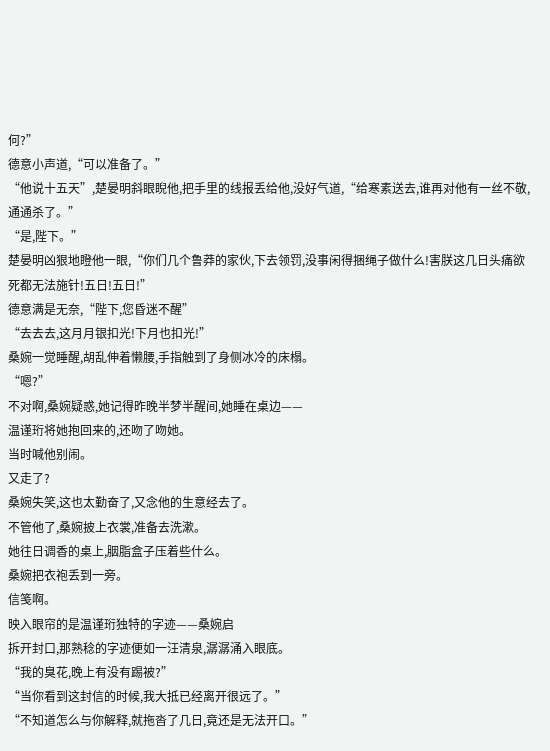何?”
德意小声道,“可以准备了。”
“他说十五天”,楚晏明斜眼睨他,把手里的线报丢给他,没好气道,“给寒素送去,谁再对他有一丝不敬,通通杀了。”
“是,陛下。”
楚晏明凶狠地瞪他一眼,“你们几个鲁莽的家伙,下去领罚,没事闲得捆绳子做什么!害朕这几日头痛欲死都无法施针!五日!五日!”
德意满是无奈,“陛下,您昏迷不醒”
“去去去,这月月银扣光!下月也扣光!”
桑婉一觉睡醒,胡乱伸着懒腰,手指触到了身侧冰冷的床榻。
“嗯?”
不对啊,桑婉疑惑,她记得昨晚半梦半醒间,她睡在桌边——
温谨珩将她抱回来的,还吻了吻她。
当时喊他别闹。
又走了?
桑婉失笑,这也太勤奋了,又念他的生意经去了。
不管他了,桑婉披上衣裳,准备去洗漱。
她往日调香的桌上,胭脂盒子压着些什么。
桑婉把衣袍丢到一旁。
信笺啊。
映入眼帘的是温谨珩独特的字迹——桑婉启
拆开封口,那熟稔的字迹便如一汪清泉,潺潺涌入眼底。
“我的臭花,晚上有没有踢被?”
“当你看到这封信的时候,我大抵已经离开很远了。”
“不知道怎么与你解释,就拖沓了几日,竟还是无法开口。”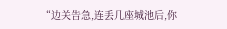“边关告急,连丢几座城池后,你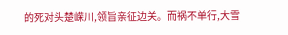的死对头楚嵘川,领旨亲征边关。而祸不单行,大雪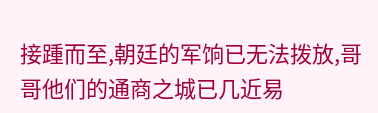接踵而至,朝廷的军饷已无法拨放,哥哥他们的通商之城已几近易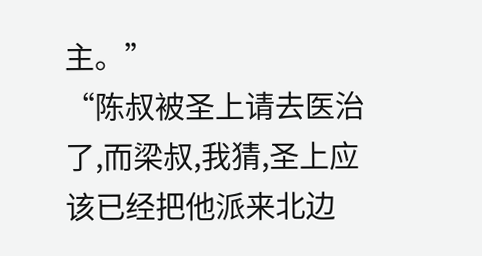主。”
“陈叔被圣上请去医治了,而梁叔,我猜,圣上应该已经把他派来北边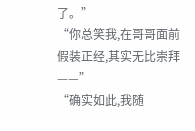了。”
“你总笑我,在哥哥面前假装正经,其实无比崇拜——”
“确实如此,我随